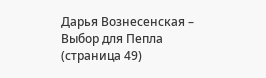Дарья Вознесенская – Выбор для Пепла (страница 49)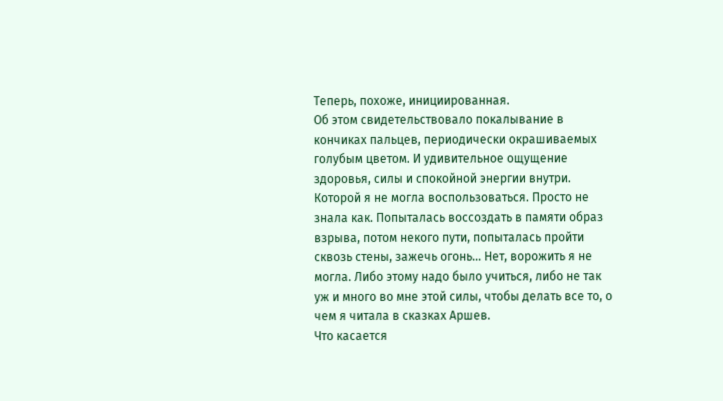Теперь, похоже, инициированная.
Об этом свидетельствовало покалывание в кончиках пальцев, периодически окрашиваемых голубым цветом. И удивительное ощущение здоровья, силы и спокойной энергии внутри.
Которой я не могла воспользоваться. Просто не знала как. Попыталась воссоздать в памяти образ взрыва, потом некого пути, попыталась пройти сквозь стены, зажечь огонь… Нет, ворожить я не могла. Либо этому надо было учиться, либо не так уж и много во мне этой силы, чтобы делать все то, о чем я читала в сказках Аршев.
Что касается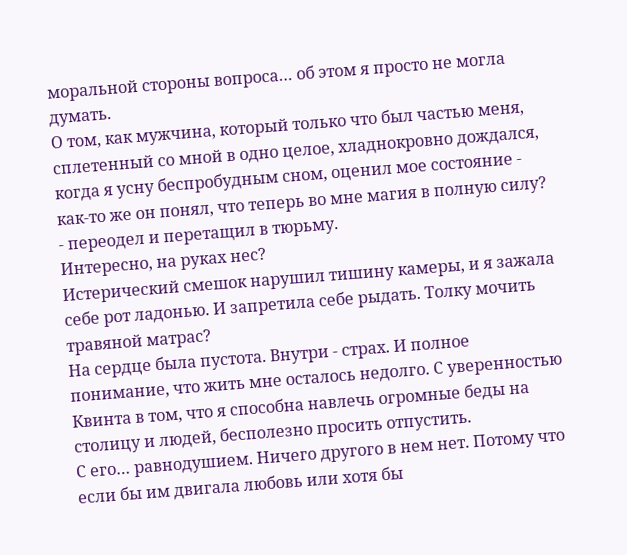моральной стороны вопроса… об этом я просто не могла думать.
О том, как мужчина, который только что был частью меня, сплетенный со мной в одно целое, хладнокровно дождался, когда я усну беспробудным сном, оценил мое состояние - как-то же он понял, что теперь во мне магия в полную силу? - переодел и перетащил в тюрьму.
Интересно, на руках нес?
Истерический смешок нарушил тишину камеры, и я зажала себе рот ладонью. И запретила себе рыдать. Толку мочить травяной матрас?
На сердце была пустота. Внутри - страх. И полное понимание, что жить мне осталось недолго. С уверенностью Квинта в том, что я способна навлечь огромные беды на столицу и людей, бесполезно просить отпустить.
С его… равнодушием. Ничего другого в нем нет. Потому что если бы им двигала любовь или хотя бы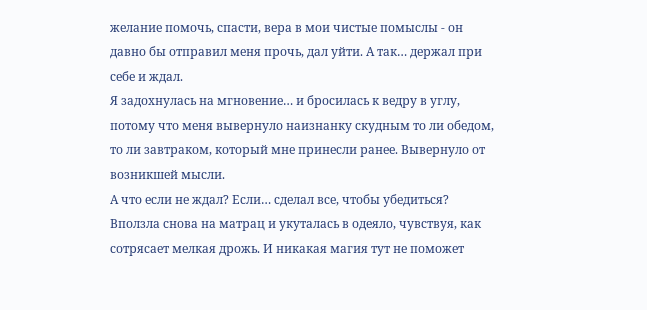желание помочь, спасти, вера в мои чистые помыслы - он давно бы отправил меня прочь, дал уйти. А так… держал при себе и ждал.
Я задохнулась на мгновение… и бросилась к ведру в углу, потому что меня вывернуло наизнанку скудным то ли обедом, то ли завтраком, который мне принесли ранее. Вывернуло от возникшей мысли.
А что если не ждал? Если… сделал все, чтобы убедиться?
Вползла снова на матрац и укуталась в одеяло, чувствуя, как сотрясает мелкая дрожь. И никакая магия тут не поможет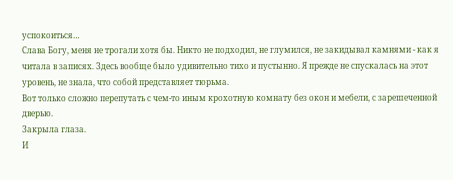успокоиться…
Слава Богу, меня не трогали хотя бы. Никто не подходил, не глумился, не закидывал камнями - как я читала в записях. Здесь вообще было удивительно тихо и пустынно. Я прежде не спускалась на этот уровень, не знала, что собой представляет тюрьма.
Вот только сложно перепутать с чем-то иным крохотную комнату без окон и мебели, с зарешеченной дверью.
Закрыла глаза.
И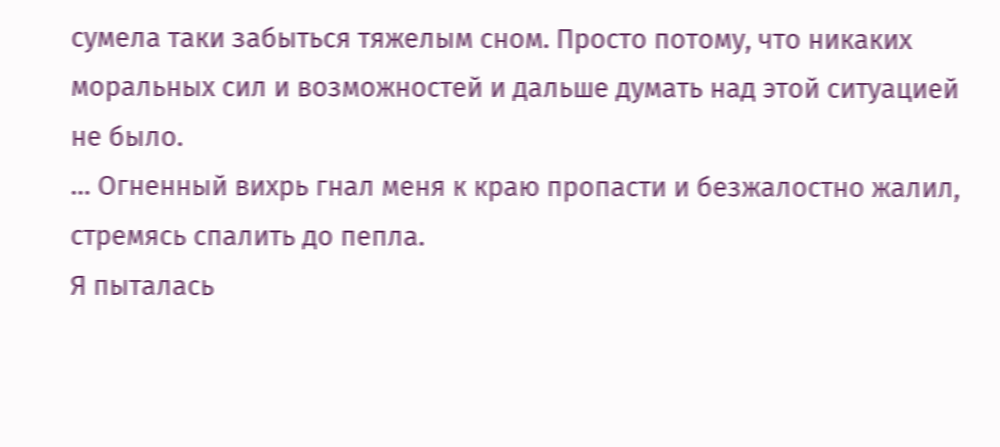сумела таки забыться тяжелым сном. Просто потому, что никаких моральных сил и возможностей и дальше думать над этой ситуацией не было.
… Огненный вихрь гнал меня к краю пропасти и безжалостно жалил, стремясь спалить до пепла.
Я пыталась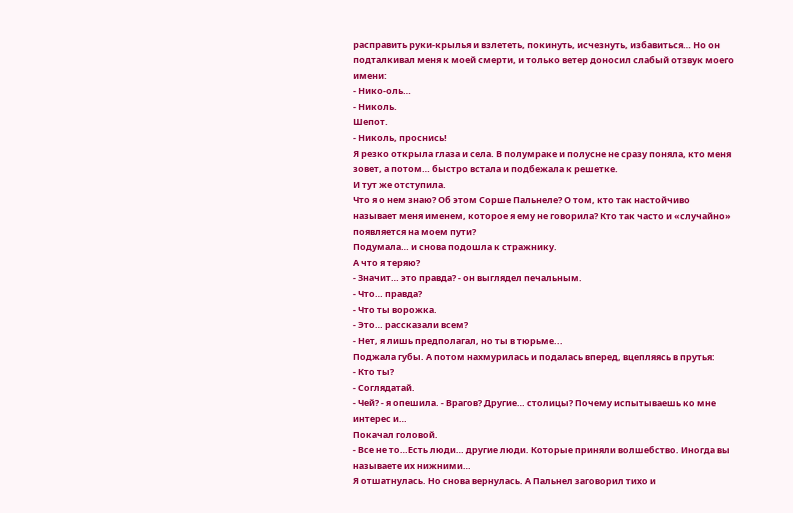расправить руки-крылья и взлететь, покинуть, исчезнуть, избавиться… Но он подталкивал меня к моей смерти, и только ветер доносил слабый отзвук моего имени:
- Нико-оль…
- Николь.
Шепот.
- Николь, проснись!
Я резко открыла глаза и села. В полумраке и полусне не сразу поняла, кто меня зовет, а потом… быстро встала и подбежала к решетке.
И тут же отступила.
Что я о нем знаю? Об этом Сорше Пальнеле? О том, кто так настойчиво называет меня именем, которое я ему не говорила? Кто так часто и «случайно» появляется на моем пути?
Подумала… и снова подошла к стражнику.
А что я теряю?
- Значит… это правда? - он выглядел печальным.
- Что… правда?
- Что ты ворожка.
- Это… рассказали всем?
- Нет, я лишь предполагал, но ты в тюрьме...
Поджала губы. А потом нахмурилась и подалась вперед, вцепляясь в прутья:
- Кто ты?
- Соглядатай.
- Чей? - я опешила. - Врагов? Другие… столицы? Почему испытываешь ко мне интерес и…
Покачал головой.
- Все не то…Есть люди… другие люди. Которые приняли волшебство. Иногда вы называете их нижними…
Я отшатнулась. Но снова вернулась. А Пальнел заговорил тихо и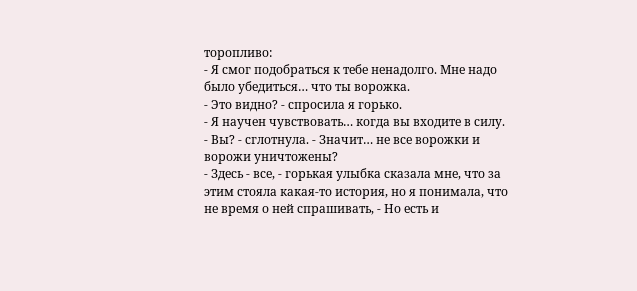торопливо:
- Я смог подобраться к тебе ненадолго. Мне надо было убедиться… что ты ворожка.
- Это видно? - спросила я горько.
- Я научен чувствовать… когда вы входите в силу.
- Вы? - сглотнула. - Значит… не все ворожки и ворожи уничтожены?
- Здесь - все, - горькая улыбка сказала мне, что за этим стояла какая-то история, но я понимала, что не время о ней спрашивать, - Но есть и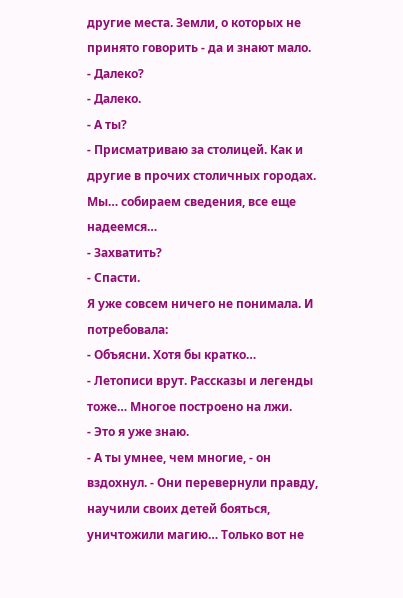другие места. Земли, о которых не принято говорить - да и знают мало.
- Далеко?
- Далеко.
- А ты?
- Присматриваю за столицей. Как и другие в прочих столичных городах. Мы… собираем сведения, все еще надеемся…
- Захватить?
- Спасти.
Я уже совсем ничего не понимала. И потребовала:
- Объясни. Хотя бы кратко…
- Летописи врут. Рассказы и легенды тоже… Многое построено на лжи.
- Это я уже знаю.
- А ты умнее, чем многие, - он вздохнул. - Они перевернули правду, научили своих детей бояться, уничтожили магию… Только вот не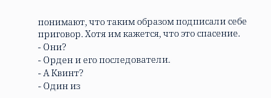понимают, что таким образом подписали себе приговор. Хотя им кажется, что это спасение.
- Они?
- Орден и его последователи.
- А Квинт?
- Один из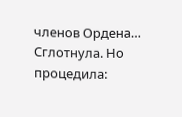членов Ордена…
Сглотнула. Но процедила: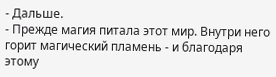- Дальше.
- Прежде магия питала этот мир. Внутри него горит магический пламень - и благодаря этому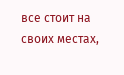все стоит на своих местах,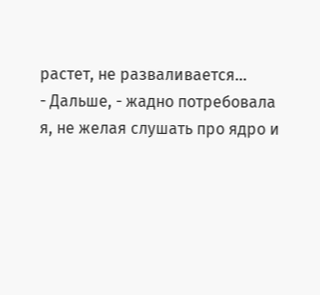растет, не разваливается…
- Дальше, - жадно потребовала я, не желая слушать про ядро и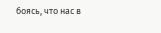боясь, что нас в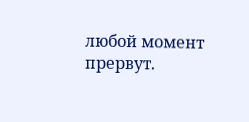любой момент прервут.